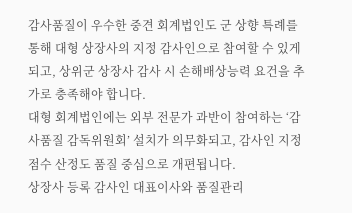감사품질이 우수한 중견 회계법인도 군 상향 특례를 통해 대형 상장사의 지정 감사인으로 참여할 수 있게 되고, 상위군 상장사 감사 시 손해배상능력 요건을 추가로 충족해야 합니다.
대형 회계법인에는 외부 전문가 과반이 참여하는 ‘감사품질 감독위원회’ 설치가 의무화되고, 감사인 지정 점수 산정도 품질 중심으로 개편됩니다.
상장사 등록 감사인 대표이사와 품질관리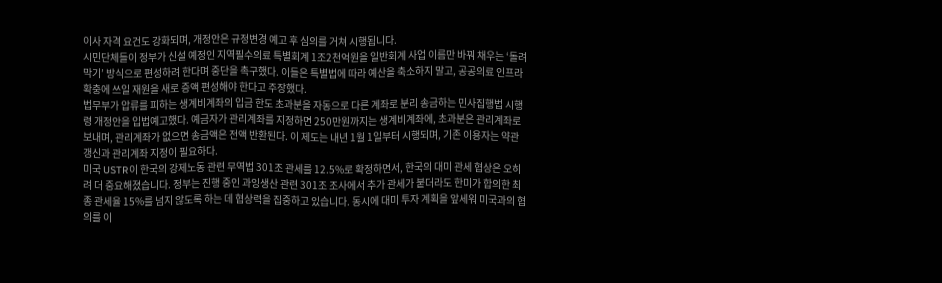이사 자격 요건도 강화되며, 개정안은 규정변경 예고 후 심의를 거쳐 시행됩니다.
시민단체들이 정부가 신설 예정인 지역필수의료 특별회계 1조2천억원을 일반회계 사업 이름만 바꿔 채우는 ‘돌려막기’ 방식으로 편성하려 한다며 중단을 촉구했다. 이들은 특별법에 따라 예산을 축소하지 말고, 공공의료 인프라 확충에 쓰일 재원을 새로 증액 편성해야 한다고 주장했다.
법무부가 압류를 피하는 생계비계좌의 입금 한도 초과분을 자동으로 다른 계좌로 분리 송금하는 민사집행법 시행령 개정안을 입법예고했다. 예금자가 관리계좌를 지정하면 250만원까지는 생계비계좌에, 초과분은 관리계좌로 보내며, 관리계좌가 없으면 송금액은 전액 반환된다. 이 제도는 내년 1월 1일부터 시행되며, 기존 이용자는 약관 갱신과 관리계좌 지정이 필요하다.
미국 USTR이 한국의 강제노동 관련 무역법 301조 관세를 12.5%로 확정하면서, 한국의 대미 관세 협상은 오히려 더 중요해졌습니다. 정부는 진행 중인 과잉생산 관련 301조 조사에서 추가 관세가 붙더라도 한미가 합의한 최종 관세율 15%를 넘지 않도록 하는 데 협상력을 집중하고 있습니다. 동시에 대미 투자 계획을 앞세워 미국과의 협의를 이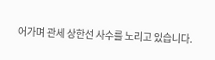어가며 관세 상한선 사수를 노리고 있습니다.